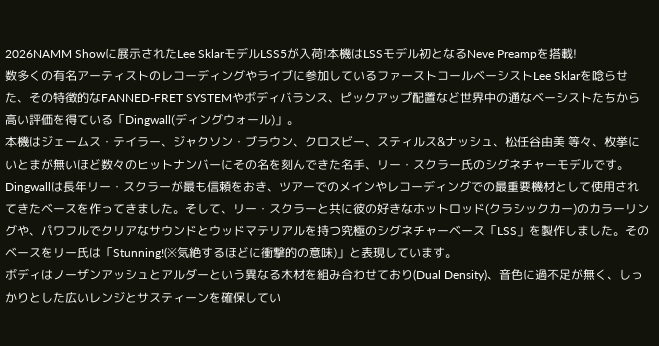2026NAMM Showに展示されたLee SklarモデルLSS5が入荷!本機はLSSモデル初となるNeve Preampを搭載!
数多くの有名アーティストのレコーディングやライブに参加しているファーストコールベーシストLee Sklarを唸らせた、その特徴的なFANNED-FRET SYSTEMやボディバランス、ピックアップ配置など世界中の通なベーシストたちから高い評価を得ている「Dingwall(ディングウォール)」。
本機はジェームス・テイラー、ジャクソン・ブラウン、クロスビー、スティルス&ナッシュ、松任谷由美 等々、枚挙にいとまが無いほど数々のヒットナンバーにその名を刻んできた名手、リー・スクラー氏のシグネチャーモデルです。
Dingwallは長年リー・スクラーが最も信頼をおき、ツアーでのメインやレコーディングでの最重要機材として使用されてきたベースを作ってきました。そして、リー・スクラーと共に彼の好きなホットロッド(クラシックカー)のカラーリングや、パワフルでクリアなサウンドとウッドマテリアルを持つ究極のシグネチャーベース「LSS」を製作しました。そのベースをリー氏は「Stunning!(※気絶するほどに衝撃的の意味)」と表現しています。
ボディはノーザンアッシュとアルダーという異なる木材を組み合わせており(Dual Density)、音色に過不足が無く、しっかりとした広いレンジとサスティーンを確保してい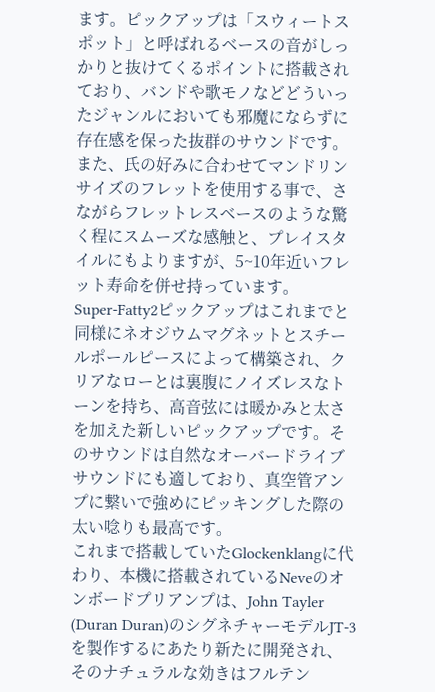ます。ピックアップは「スウィートスポット」と呼ばれるベースの音がしっかりと抜けてくるポイントに搭載されており、バンドや歌モノなどどういったジャンルにおいても邪魔にならずに存在感を保った抜群のサウンドです。
また、氏の好みに合わせてマンドリンサイズのフレットを使用する事で、さながらフレットレスベースのような驚く程にスムーズな感触と、プレイスタイルにもよりますが、5~10年近いフレット寿命を併せ持っています。
Super-Fatty2ピックアップはこれまでと同様にネオジウムマグネットとスチールポールピースによって構築され、クリアなローとは裏腹にノイズレスなトーンを持ち、高音弦には暖かみと太さを加えた新しいピックアップです。そのサウンドは自然なオーバードライブサウンドにも適しており、真空管アンプに繋いで強めにピッキングした際の太い唸りも最高です。
これまで搭載していたGlockenklangに代わり、本機に搭載されているNeveのオンボードプリアンプは、John Tayler (Duran Duran)のシグネチャーモデルJT-3を製作するにあたり新たに開発され、そのナチュラルな効きはフルテン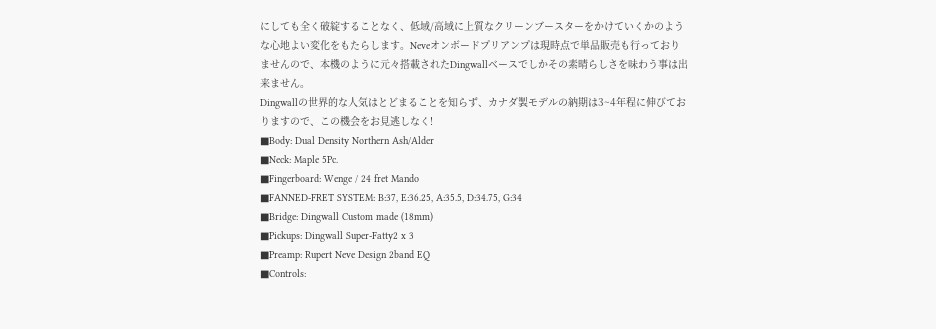にしても全く破綻することなく、低域/高域に上質なクリーンブースターをかけていくかのような心地よい変化をもたらします。Neveオンボードプリアンプは現時点で単品販売も行っておりませんので、本機のように元々搭載されたDingwallベースでしかその素晴らしさを味わう事は出来ません。
Dingwallの世界的な人気はとどまることを知らず、カナダ製モデルの納期は3~4年程に伸びておりますので、この機会をお見逃しなく!
■Body: Dual Density Northern Ash/Alder
■Neck: Maple 5Pc.
■Fingerboard: Wenge / 24 fret Mando
■FANNED-FRET SYSTEM: B:37, E:36.25, A:35.5, D:34.75, G:34
■Bridge: Dingwall Custom made (18mm)
■Pickups: Dingwall Super-Fatty2 x 3
■Preamp: Rupert Neve Design 2band EQ
■Controls: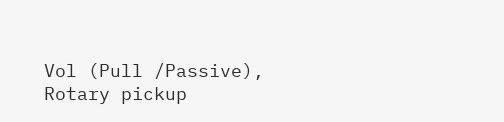Vol (Pull /Passive), Rotary pickup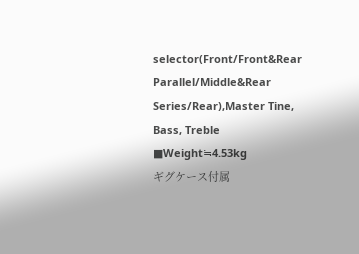selector(Front/Front&Rear Parallel/Middle&Rear Series/Rear),Master Tine, Bass, Treble
■Weight≒4.53kg
ギグケース付属